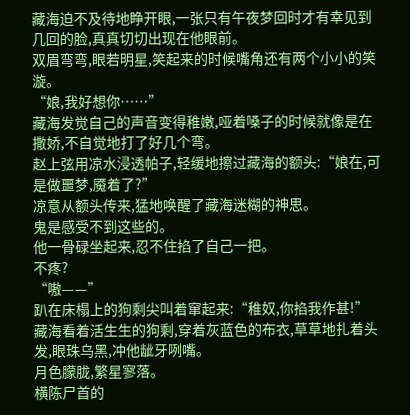藏海迫不及待地睁开眼,一张只有午夜梦回时才有幸见到几回的脸,真真切切出现在他眼前。
双眉弯弯,眼若明星,笑起来的时候嘴角还有两个小小的笑漩。
“娘,我好想你……”
藏海发觉自己的声音变得稚嫩,哑着嗓子的时候就像是在撒娇,不自觉地打了好几个弯。
赵上弦用凉水浸透帕子,轻缓地擦过藏海的额头:“娘在,可是做噩梦,魇着了?”
凉意从额头传来,猛地唤醒了藏海迷糊的神思。
鬼是感受不到这些的。
他一骨碌坐起来,忍不住掐了自己一把。
不疼?
“嗷——”
趴在床榻上的狗剩尖叫着窜起来:“稚奴,你掐我作甚!”
藏海看着活生生的狗剩,穿着灰蓝色的布衣,草草地扎着头发,眼珠乌黑,冲他龇牙咧嘴。
月色朦胧,繁星寥落。
横陈尸首的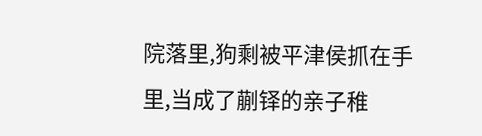院落里,狗剩被平津侯抓在手里,当成了蒯铎的亲子稚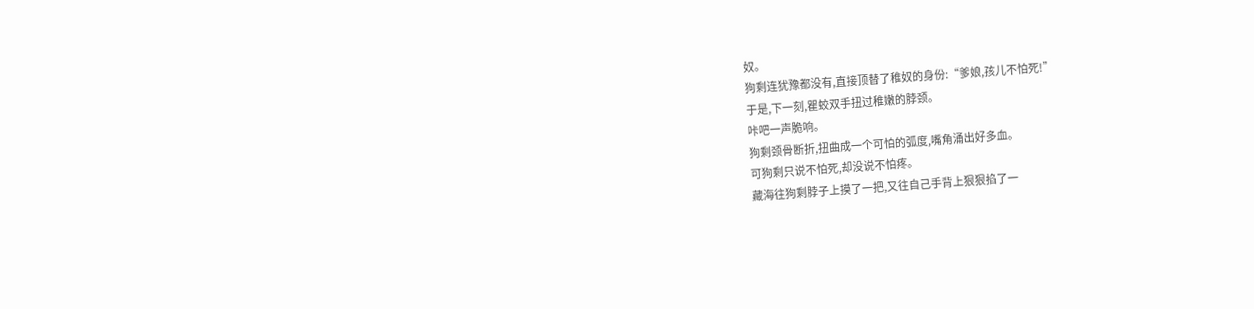奴。
狗剩连犹豫都没有,直接顶替了稚奴的身份:“爹娘,孩儿不怕死!”
于是,下一刻,瞿蛟双手扭过稚嫩的脖颈。
咔吧一声脆响。
狗剩颈骨断折,扭曲成一个可怕的弧度,嘴角涌出好多血。
可狗剩只说不怕死,却没说不怕疼。
藏海往狗剩脖子上摸了一把,又往自己手背上狠狠掐了一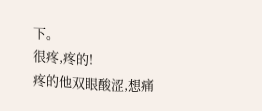下。
很疼,疼的!
疼的他双眼酸涩,想痛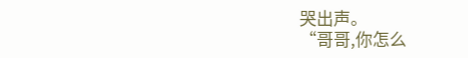哭出声。
“哥哥,你怎么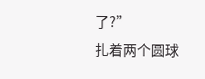了?”
扎着两个圆球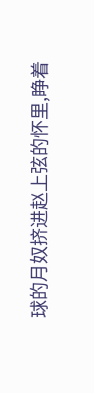球的月奴挤进赵上弦的怀里,睁着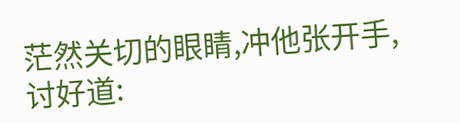茫然关切的眼睛,冲他张开手,讨好道: